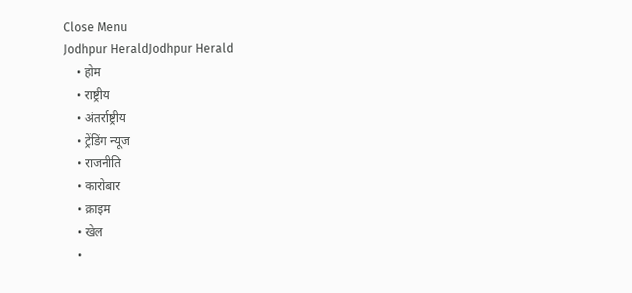Close Menu
Jodhpur HeraldJodhpur Herald
    • होम
    • राष्ट्रीय
    • अंतर्राष्ट्रीय
    • ट्रेंडिंग न्यूज
    • राजनीति
    • कारोबार
    • क्राइम
    • खेल
    •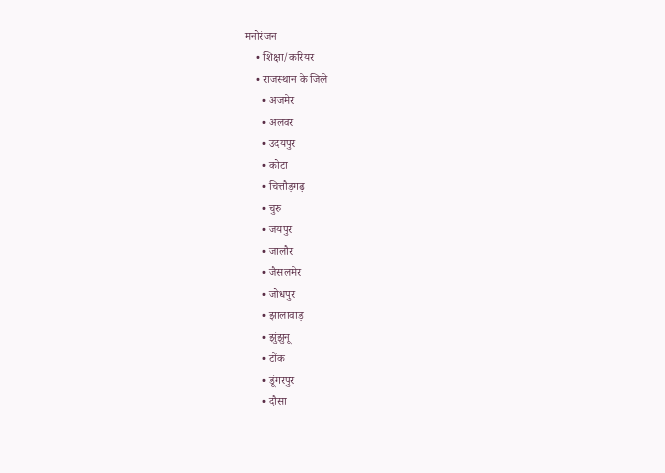मनोरंजन
    • शिक्षा/करियर
    • राजस्थान के जिले
      • अजमेर
      • अलवर
      • उदयपुर
      • कोटा
      • चित्तौड़गढ़
      • चुरु
      • जयपुर
      • जालौर
      • जैसलमेर
      • जोधपुर
      • झालावाड़
      • झुंझुनू
      • टोंक
      • डूंगरपुर
      • दौसा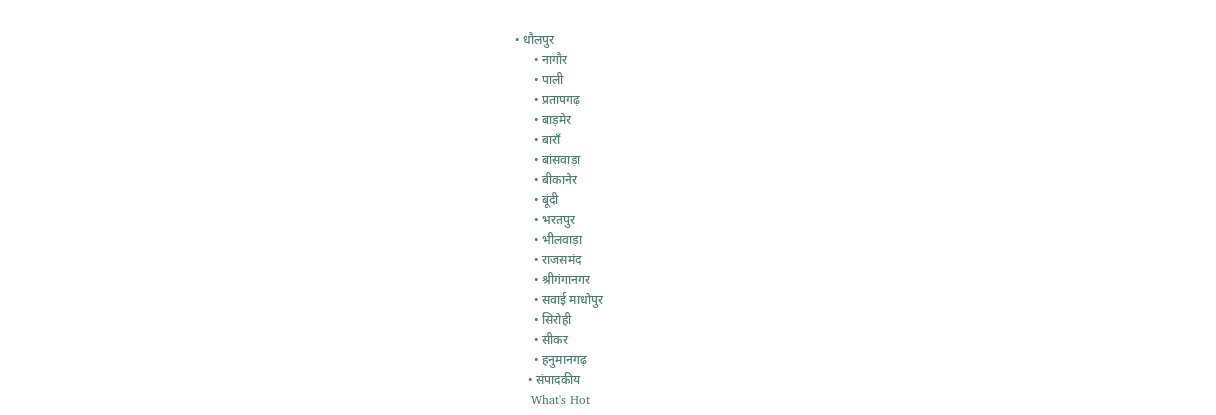• धौलपुर
      • नागौर
      • पाली
      • प्रतापगढ़
      • बाड़मेर
      • बाराँ
      • बांसवाड़ा
      • बीकानेर
      • बूंदी
      • भरतपुर
      • भीलवाड़ा
      • राजसमंद
      • श्रीगंगानगर
      • सवाई माधोपुर
      • सिरोही
      • सीकर
      • हनुमानगढ़
    • संपादकीय
    What's Hot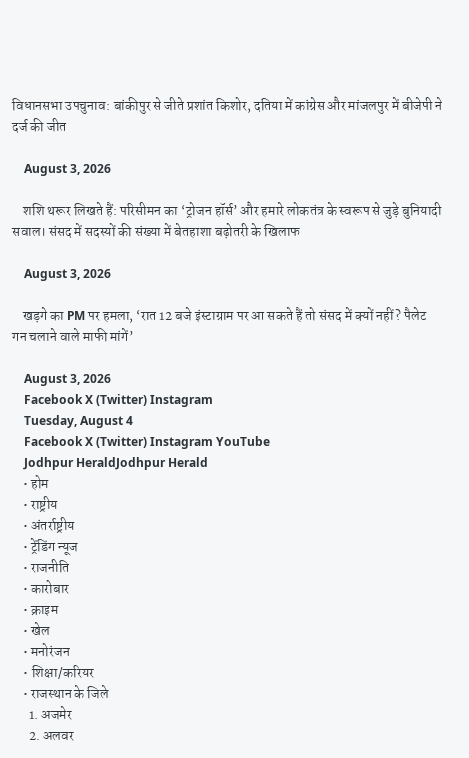विधानसभा उपचुनाव: बांकीपुर से जीते प्रशांत किशोर, दतिया में कांग्रेस और मांजलपुर में बीजेपी ने दर्ज की जीत

    August 3, 2026

    शशि थरूर लिखते हैं: परिसीमन का ‘ट्रोजन हॉर्स’ और हमारे लोकतंत्र के स्वरूप से जुड़े बुनियादी सवाल। संसद में सदस्यों की संख्या में बेतहाशा बढ़ोतरी के खिलाफ

    August 3, 2026

    खड़गे का PM पर हमला, ‘रात 12 बजे इंस्टाग्राम पर आ सकते हैं तो संसद में क्यों नहीं? पैलेट गन चलाने वाले माफी मांगें’

    August 3, 2026
    Facebook X (Twitter) Instagram
    Tuesday, August 4
    Facebook X (Twitter) Instagram YouTube
    Jodhpur HeraldJodhpur Herald
    • होम
    • राष्ट्रीय
    • अंतर्राष्ट्रीय
    • ट्रेंडिंग न्यूज
    • राजनीति
    • कारोबार
    • क्राइम
    • खेल
    • मनोरंजन
    • शिक्षा/करियर
    • राजस्थान के जिले
      1. अजमेर
      2. अलवर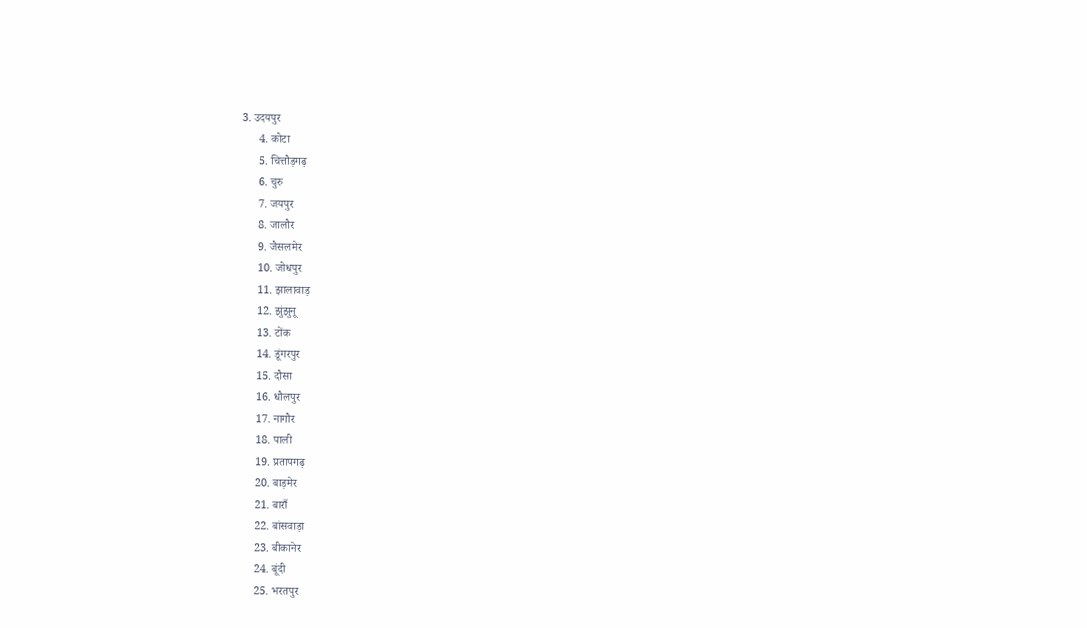3. उदयपुर
      4. कोटा
      5. चित्तौड़गढ़
      6. चुरु
      7. जयपुर
      8. जालौर
      9. जैसलमेर
      10. जोधपुर
      11. झालावाड़
      12. झुंझुनू
      13. टोंक
      14. डूंगरपुर
      15. दौसा
      16. धौलपुर
      17. नागौर
      18. पाली
      19. प्रतापगढ़
      20. बाड़मेर
      21. बाराँ
      22. बांसवाड़ा
      23. बीकानेर
      24. बूंदी
      25. भरतपुर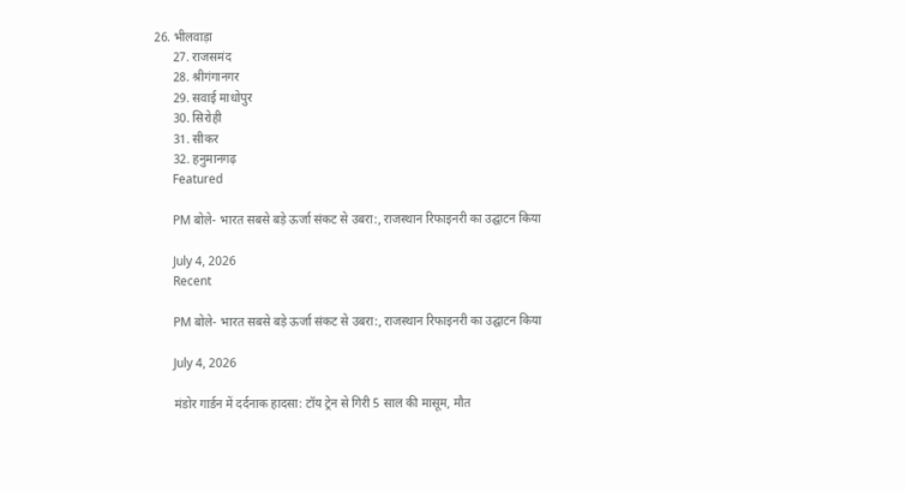26. भीलवाड़ा
      27. राजसमंद
      28. श्रीगंगानगर
      29. सवाई माधोपुर
      30. सिरोही
      31. सीकर
      32. हनुमानगढ़
      Featured

      PM बोले- भारत सबसे बड़े ऊर्जा संकट से उबरा:, राजस्थान रिफाइनरी का उद्घाटन किया

      July 4, 2026
      Recent

      PM बोले- भारत सबसे बड़े ऊर्जा संकट से उबरा:, राजस्थान रिफाइनरी का उद्घाटन किया

      July 4, 2026

      मंडोर गार्डन में दर्दनाक हादसा: टॉय ट्रेन से गिरी 5 साल की मासूम, मौत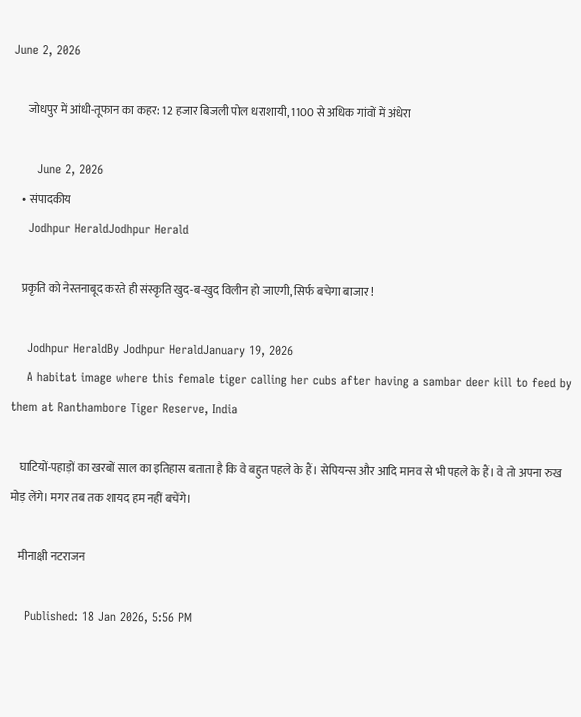June 2, 2026

      जोधपुर में आंधी-तूफान का कहर: 12 हजार बिजली पोल धराशायी, 1100 से अधिक गांवों में अंधेरा

      June 2, 2026
    • संपादकीय
    Jodhpur HeraldJodhpur Herald

    प्रकृति को नेस्तनाबूद करते ही संस्कृति खुद-ब-खुद विलीन हो जाएगी, सिर्फ बचेगा बाजार !

    Jodhpur HeraldBy Jodhpur HeraldJanuary 19, 2026
    A habitat image where this female tiger calling her cubs after having a sambar deer kill to feed by them at Ranthambore Tiger Reserve, India

    घाटियों-पहाड़ों का खरबों साल का इतिहास बताता है कि वे बहुत पहले के हैं। सेपियन्स और आदि मानव से भी पहले के हैं। वे तो अपना रुख मोड़ लेंगे। मगर तब तक शायद हम नहीं बचेंगे।

    मीनाक्षी नटराजन

    Published: 18 Jan 2026, 5:56 PM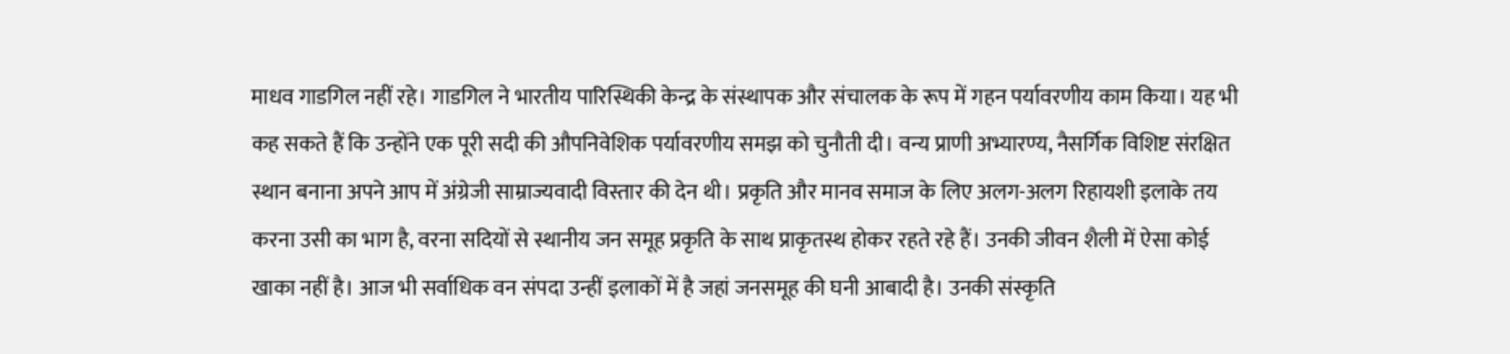माधव गाडगिल नहीं रहे। गाडगिल ने भारतीय पारिस्थिकी केन्द्र के संस्थापक और संचालक के रूप में गहन पर्यावरणीय काम किया। यह भी कह सकते हैं कि उन्होंने एक पूरी सदी की औपनिवेशिक पर्यावरणीय समझ को चुनौती दी। वन्य प्राणी अभ्यारण्य, नैसर्गिक विशिष्ट संरक्षित स्थान बनाना अपने आप में अंग्रेजी साम्राज्यवादी विस्तार की देन थी। प्रकृति और मानव समाज के लिए अलग-अलग रिहायशी इलाके तय करना उसी का भाग है, वरना सदियों से स्थानीय जन समूह प्रकृति के साथ प्राकृतस्थ होकर रहते रहे हैं। उनकी जीवन शैली में ऐसा कोई खाका नहीं है। आज भी सर्वाधिक वन संपदा उन्हीं इलाकों में है जहां जनसमूह की घनी आबादी है। उनकी संस्कृति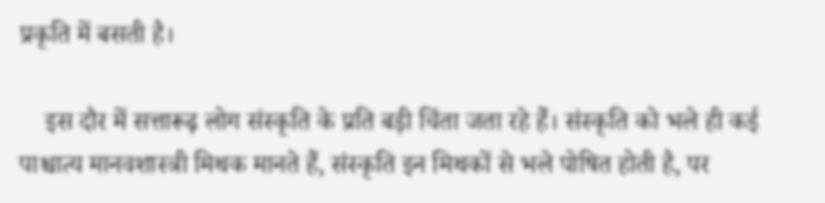प्रकृति में बसती है।

    इस दौर में सत्तारूढ़ लोग संस्कृति के प्रति बड़ी चिंता जता रहे हैं। संस्कृति को भले ही कई पाश्चात्य मानवशास्त्री मिथक मानते हैं, संस्कृति इन मिथकों से भले पोषित होती है, पर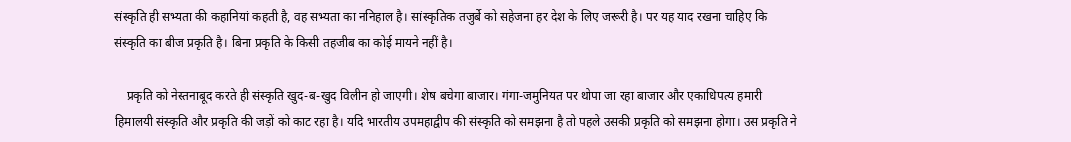संस्कृति ही सभ्यता की कहानियां कहती है, वह सभ्यता का ननिहाल है। सांस्कृतिक तजुर्बे को सहेजना हर देश के लिए जरूरी है। पर यह याद रखना चाहिए कि संस्कृति का बीज प्रकृति है। बिना प्रकृति के किसी तहजीब का कोई मायने नहीं है।

    प्रकृति को नेस्तनाबूद करते ही संस्कृति खुद-ब-खुद विलीन हो जाएगी। शेष बचेगा बाजार। गंगा-जमुनियत पर थोपा जा रहा बाजार और एकाधिपत्य हमारी हिमालयी संस्कृति और प्रकृति की जड़ों को काट रहा है। यदि भारतीय उपमहाद्वीप की संस्कृति को समझना है तो पहले उसकी प्रकृति को समझना होगा। उस प्रकृति ने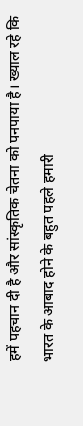हमें पहचान दी है और सांस्कृतिक चेतना को पनपाया है। ख्याल रहे कि भारत के आबाद होने के बहुत पहले हमारी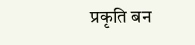प्रकृति बन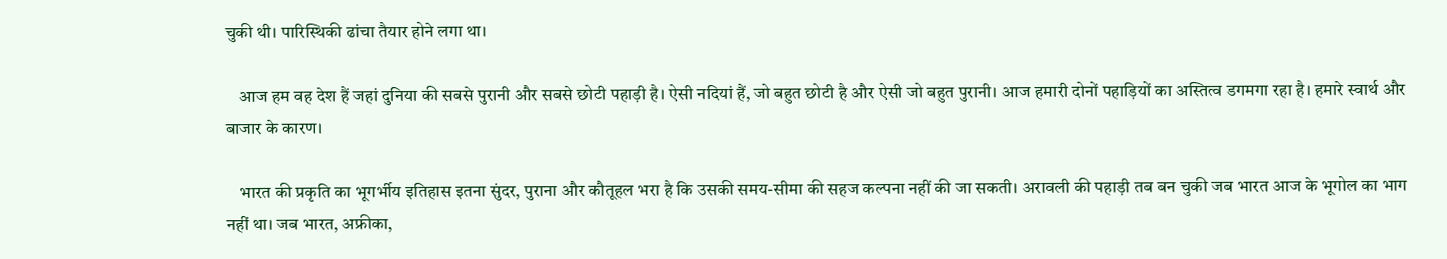चुकी थी। पारिस्थिकी ढांचा तैयार होने लगा था।

    आज हम वह देश हैं जहां दुनिया की सबसे पुरानी और सबसे छोटी पहाड़ी है। ऐसी नदियां हैं, जो बहुत छोटी है और ऐसी जो बहुत पुरानी। आज हमारी दोनों पहाड़ियों का अस्तित्व डगमगा रहा है। हमारे स्वार्थ और बाजार के कारण।

    भारत की प्रकृति का भूगर्भीय इतिहास इतना सुंदर, पुराना और कौतूहल भरा है कि उसकी समय-सीमा की सहज कल्पना नहीं की जा सकती। अरावली की पहाड़ी तब बन चुकी जब भारत आज के भूगोल का भाग नहीं था। जब भारत, अफ्रीका,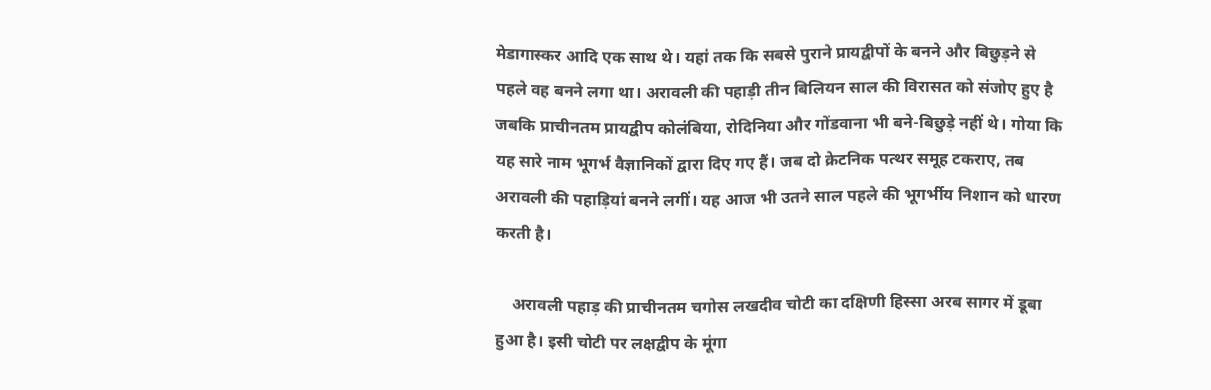मेडागास्कर आदि एक साथ थे। यहां तक कि सबसे पुराने प्रायद्वीपों के बनने और बिछुड़ने से पहले वह बनने लगा था। अरावली की पहाड़ी तीन बिलियन साल की विरासत को संजोए हुए है जबकि प्राचीनतम प्रायद्वीप कोलंबिया, रोदिनिया और गोंडवाना भी बने-बिछुड़े नहीं थे। गोया कि यह सारे नाम भूगर्भ वैज्ञानिकों द्वारा दिए गए हैं। जब दो क्रेटनिक पत्थर समूह टकराए, तब अरावली की पहाड़ियां बनने लगीं। यह आज भी उतने साल पहले की भूगर्भीय निशान को धारण करती है।

    अरावली पहाड़ की प्राचीनतम चगोस लखदीव चोटी का दक्षिणी हिस्सा अरब सागर में डूबा हुआ है। इसी चोटी पर लक्षद्वीप के मूंगा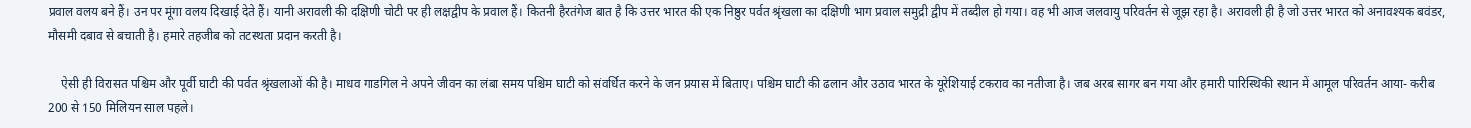प्रवाल वलय बने हैं। उन पर मूंगा वलय दिखाई देते हैं। यानी अरावली की दक्षिणी चोटी पर ही लक्षद्वीप के प्रवाल हैं। कितनी हैरतंगेज बात है कि उत्तर भारत की एक निष्ठुर पर्वत श्रृंखला का दक्षिणी भाग प्रवाल समुद्री द्वीप में तब्दील हो गया। वह भी आज जलवायु परिवर्तन से जूझ रहा है। अरावली ही है जो उत्तर भारत को अनावश्यक बवंडर, मौसमी दबाव से बचाती है। हमारे तहजीब को तटस्थता प्रदान करती है।

    ऐसी ही विरासत पश्चिम और पूर्वी घाटी की पर्वत श्रृंखलाओं की है। माधव गाडगिल ने अपने जीवन का लंबा समय पश्चिम घाटी को संवर्धित करने के जन प्रयास में बिताए। पश्चिम घाटी की ढलान और उठाव भारत के यूरेशियाई टकराव का नतीजा है। जब अरब सागर बन गया और हमारी पारिस्थिकी स्थान में आमूल परिवर्तन आया- करीब 200 से 150 मिलियन साल पहले।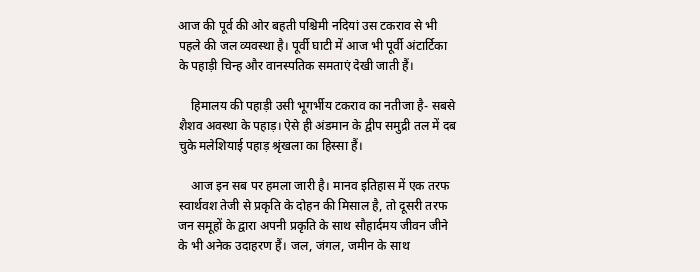आज की पूर्व की ओर बहती पश्चिमी नदियां उस टकराव से भी पहले की जल व्यवस्था है। पूर्वी घाटी में आज भी पूर्वी अंटार्टिका के पहाड़ी चिन्ह और वानस्पतिक समताएं देखी जाती हैं।

    हिमालय की पहाड़ी उसी भूगर्भीय टकराव का नतीजा है- सबसे शैशव अवस्था के पहाड़। ऐसे ही अंडमान के द्वीप समुद्री तल में दब चुके मलेशियाई पहाड़ श्रृंखला का हिस्सा हैं।

    आज इन सब पर हमला जारी है। मानव इतिहास में एक तरफ स्वार्थवश तेजी से प्रकृति के दोहन की मिसाल है, तो दूसरी तरफ जन समूहों के द्वारा अपनी प्रकृति के साथ सौहार्दमय जीवन जीने के भी अनेक उदाहरण हैं। जल, जंगल, जमीन के साथ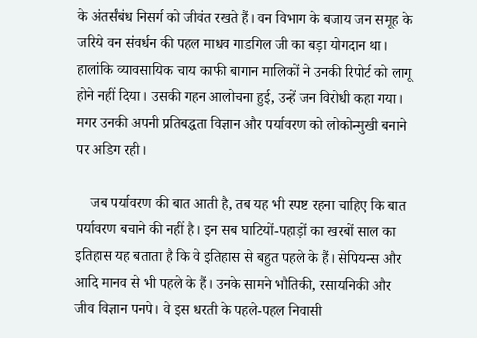के अंतर्संबंध निसर्ग को जीवंत रखते हैं। वन विभाग के बजाय जन समूह के जरिये वन संवर्धन की पहल माधव गाडगिल जी का बड़ा योगदान था। हालांकि व्यावसायिक चाय काफी बागान मालिकों ने उनकी रिपोर्ट को लागू होने नहीं दिया। उसकी गहन आलोचना हुई, उन्हें जन विरोधी कहा गया। मगर उनकी अपनी प्रतिबद्धता विज्ञान और पर्यावरण को लोकोन्मुखी बनाने पर अडिग रही।

    जब पर्यावरण की बात आती है, तब यह भी स्पष्ट रहना चाहिए कि बात पर्यावरण बचाने की नहीं है। इन सब घाटियों-पहाड़ों का खरबों साल का इतिहास यह बताता है कि वे इतिहास से बहुत पहले के हैं। सेपियन्स और आदि मानव से भी पहले के हैं। उनके सामने भौतिकी, रसायनिकी और जीव विज्ञान पनपे। वे इस धरती के पहले-पहल निवासी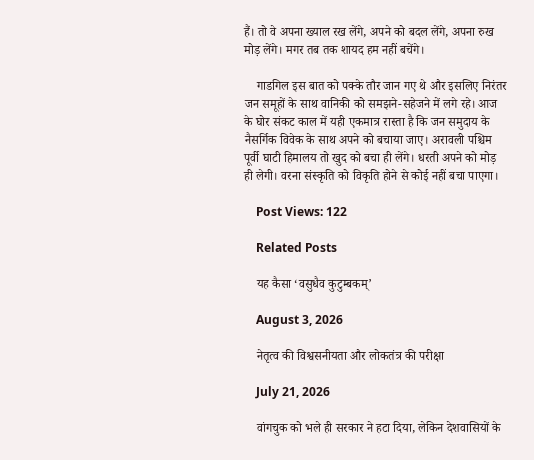हैं। तो वे अपना ख्याल रख लेंगे, अपने को बदल लेंगे, अपना रुख मोड़ लेंगे। मगर तब तक शायद हम नहीं बचेंगे।

    गाडगिल इस बात को पक्के तौर जान गए थे और इसलिए निरंतर जन समूहों के साथ वानिकी को समझने-सहेजने में लगे रहे। आज के घोर संकट काल में यही एकमात्र रास्ता है कि जन समुदाय के नैसर्गिक विवेक के साथ अपने को बचाया जाए। अरावली पश्चिम पूर्वी घाटी हिमालय तो खुद को बचा ही लेंगे। धरती अपने को मोड़ ही लेगी। वरना संस्कृति को विकृति होने से कोई नहीं बचा पाएगा।

    Post Views: 122

    Related Posts

    यह कैसा ‘वसुधैव कुटुम्बकम्’

    August 3, 2026

    नेतृत्व की विश्वसनीयता और लोकतंत्र की परीक्षा

    July 21, 2026

    वांगचुक को भले ही सरकार ने हटा दिया, लेकिन देशवासियों के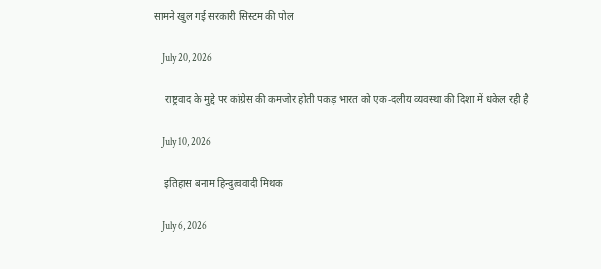सामने खुल गई सरकारी सिस्टम की पोल

    July 20, 2026

    राष्ट्रवाद के मुद्दे पर कांग्रेस की कमजोर होती पकड़ भारत को एक-दलीय व्यवस्था की दिशा में धकेल रही है

    July 10, 2026

    इतिहास बनाम हिन्दुत्ववादी मिथक

    July 6, 2026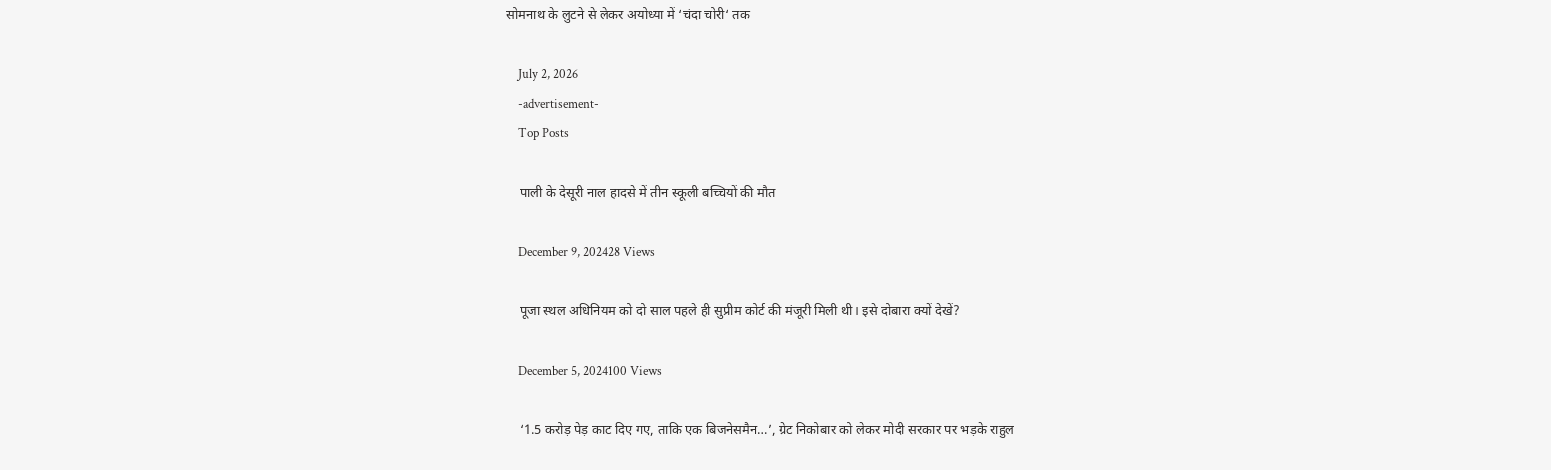सोमनाथ के लुटने से लेकर अयोध्या में ‘चंदा चोरी‘ तक

    July 2, 2026
    -advertisement-
    Top Posts

    पाली के देसूरी नाल हादसे में तीन स्कूली बच्चियों की मौत

    December 9, 202428 Views

    पूजा स्थल अधिनियम को दो साल पहले ही सुप्रीम कोर्ट की मंजूरी मिली थी। इसे दोबारा क्यों देखें?

    December 5, 2024100 Views

    ‘1.5 करोड़ पेड़ काट दिए गए, ताकि एक बिजनेसमैन…’, ग्रेट निकोबार को लेकर मोदी सरकार पर भड़के राहुल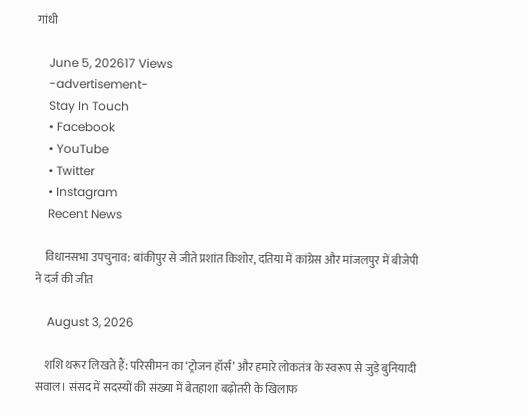गांधी

    June 5, 202617 Views
    -advertisement-
    Stay In Touch
    • Facebook
    • YouTube
    • Twitter
    • Instagram
    Recent News

    विधानसभा उपचुनाव: बांकीपुर से जीते प्रशांत किशोर, दतिया में कांग्रेस और मांजलपुर में बीजेपी ने दर्ज की जीत

    August 3, 2026

    शशि थरूर लिखते हैं: परिसीमन का ‘ट्रोजन हॉर्स’ और हमारे लोकतंत्र के स्वरूप से जुड़े बुनियादी सवाल। संसद में सदस्यों की संख्या में बेतहाशा बढ़ोतरी के खिलाफ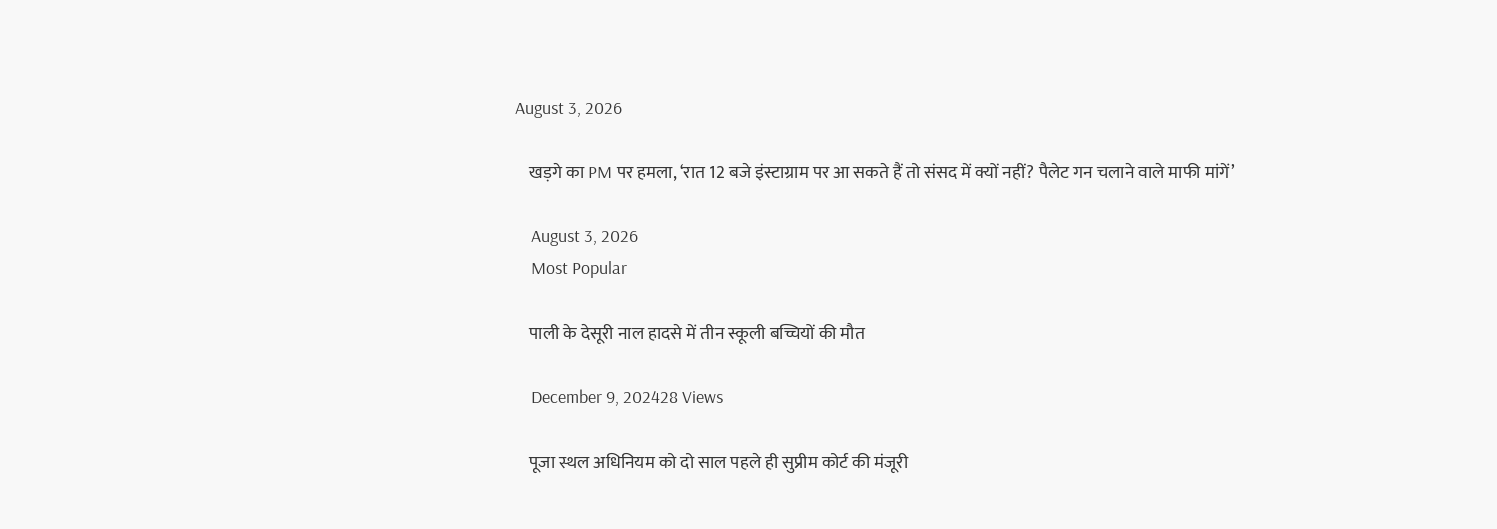August 3, 2026

    खड़गे का PM पर हमला, ‘रात 12 बजे इंस्टाग्राम पर आ सकते हैं तो संसद में क्यों नहीं? पैलेट गन चलाने वाले माफी मांगें’

    August 3, 2026
    Most Popular

    पाली के देसूरी नाल हादसे में तीन स्कूली बच्चियों की मौत

    December 9, 202428 Views

    पूजा स्थल अधिनियम को दो साल पहले ही सुप्रीम कोर्ट की मंजूरी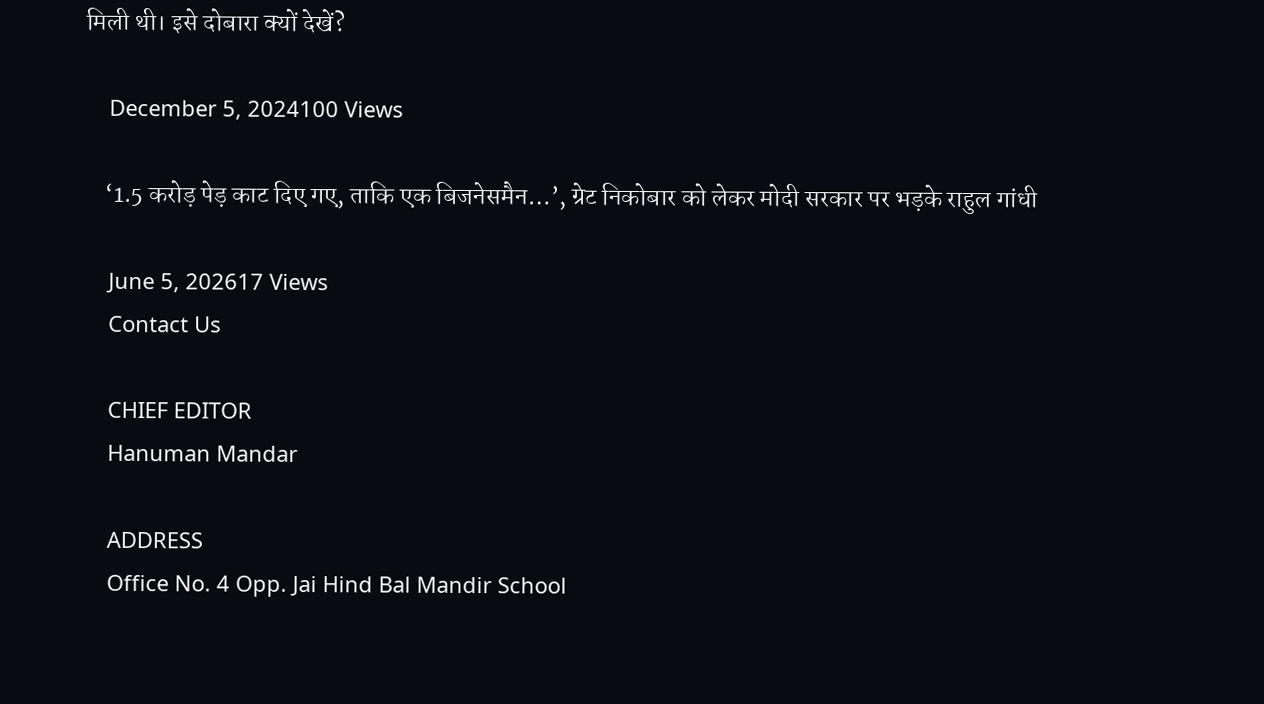मिली थी। इसे दोबारा क्यों देखें?

    December 5, 2024100 Views

    ‘1.5 करोड़ पेड़ काट दिए गए, ताकि एक बिजनेसमैन…’, ग्रेट निकोबार को लेकर मोदी सरकार पर भड़के राहुल गांधी

    June 5, 202617 Views
    Contact Us

    CHIEF EDITOR
    Hanuman Mandar

    ADDRESS
    Office No. 4 Opp. Jai Hind Bal Mandir School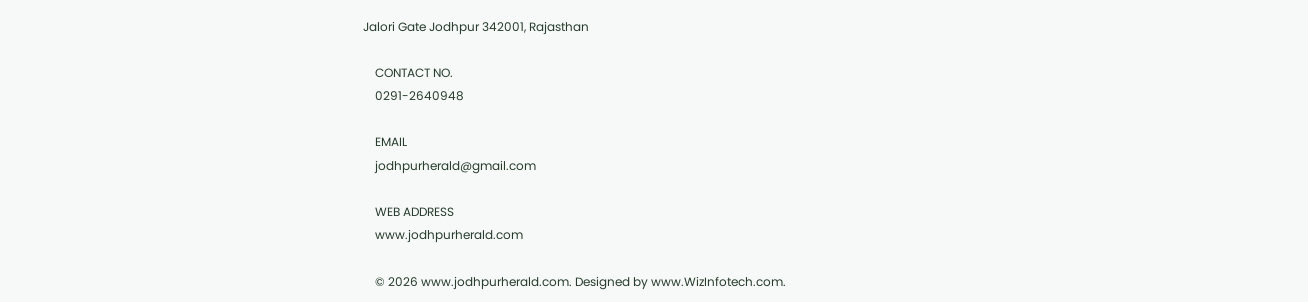Jalori Gate Jodhpur 342001, Rajasthan

    CONTACT NO.
    0291-2640948

    EMAIL
    jodhpurherald@gmail.com

    WEB ADDRESS
    www.jodhpurherald.com

    © 2026 www.jodhpurherald.com. Designed by www.WizInfotech.com.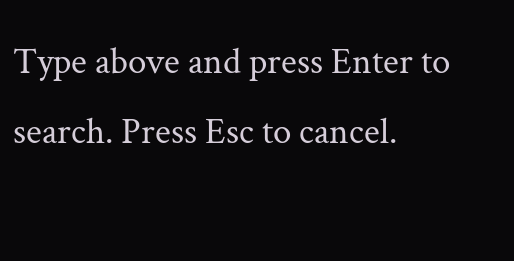Type above and press Enter to search. Press Esc to cancel.